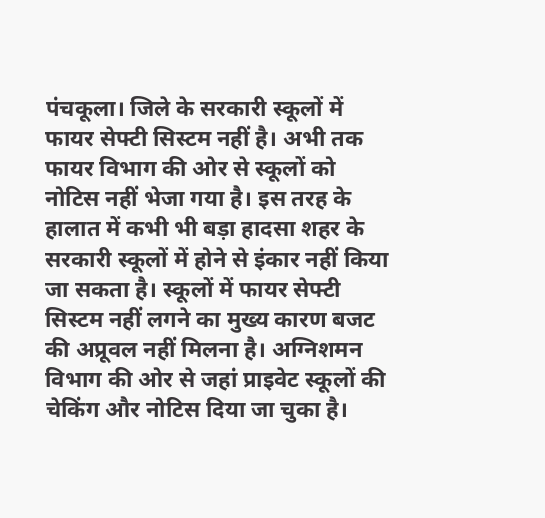पंचकूला। जिले के सरकारी स्कूलों में फायर सेफ्टी सिस्टम नहीं है। अभी तक फायर विभाग की ओर से स्कूलों को नोटिस नहीं भेजा गया है। इस तरह के हालात में कभी भी बड़ा हादसा शहर के सरकारी स्कूलों में होने से इंकार नहीं किया जा सकता है। स्कूलों में फायर सेफ्टी सिस्टम नहीं लगने का मुख्य कारण बजट की अप्रूवल नहीं मिलना है। अग्निशमन विभाग की ओर से जहां प्राइवेट स्कूलों की चेकिंग और नोटिस दिया जा चुका है।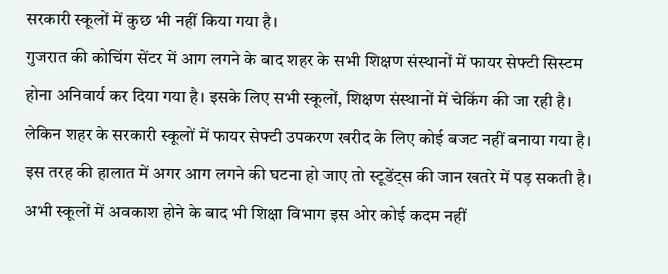सरकारी स्कूलों में कुछ भी नहीं किया गया है।
गुजरात की कोचिंग सेंटर में आग लगने के बाद शहर के सभी शिक्षण संस्थानों में फायर सेफ्टी सिस्टम होना अनिवार्य कर दिया गया है। इसके लिए सभी स्कूलों, शिक्षण संस्थानों में चेकिंग की जा रही है। लेकिन शहर के सरकारी स्कूलों में फायर सेफ्टी उपकरण खरीद के लिए कोई बजट नहीं बनाया गया है। इस तरह की हालात में अगर आग लगने की घटना हो जाए तो स्टूडेंट्स की जान खतरे में पड़ सकती है। अभी स्कूलों में अवकाश होने के बाद भी शिक्षा विभाग इस ओर कोई कदम नहीं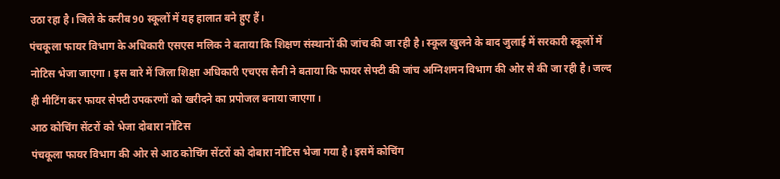उठा रहा है। जिले के करीब 90 स्कूलों में यह हालात बने हुए हैं।
पंचकूला फायर विभाग के अधिकारी एसएस मलिक ने बताया कि शिक्षण संस्थानों की जांच की जा रही है। स्कूल खुलने के बाद जुलाई में सरकारी स्कूलों में नोटिस भेजा जाएगा। इस बारे में जिला शिक्षा अधिकारी एचएस सैनी ने बताया कि फायर सेफ्टी की जांच अग्निशमन विभाग की ओर से की जा रही है। जल्द ही मीटिंग कर फायर सेफ्टी उपकरणों को खरीदने का प्रपोजल बनाया जाएगा।
आठ कोचिंग सेंटरों को भेजा दोबारा नोटिस
पंचकूला फायर विभाग की ओर से आठ कोचिंग सेंटरों को दोबारा नोटिस भेजा गया है। इसमें कोचिंग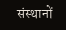संस्थानों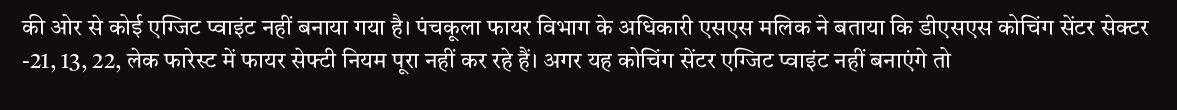की ओर से कोई एग्जिट प्वाइंट नहीं बनाया गया है। पंचकूला फायर विभाग के अधिकारी एसएस मलिक ने बताया कि डीएसएस कोचिंग सेंटर सेक्टर -21, 13, 22, लेक फारेस्ट में फायर सेफ्टी नियम पूरा नहीं कर रहे हैं। अगर यह कोचिंग सेंटर एग्जिट प्वाइंट नहीं बनाएंगे तो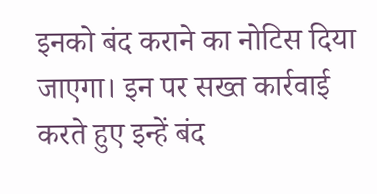इनको बंद कराने का नोटिस दिया जाएगा। इन पर सख्त कार्रवाई करते हुए इन्हें बंद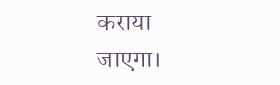कराया जाएगा।